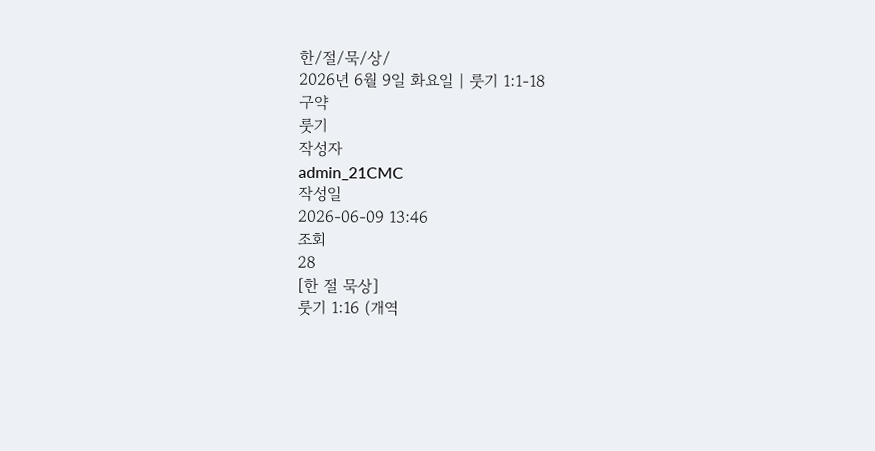한/절/묵/상/
2026년 6월 9일 화요일 | 룻기 1:1-18
구약
룻기
작성자
admin_21CMC
작성일
2026-06-09 13:46
조회
28
[한 절 묵상]
룻기 1:16 (개역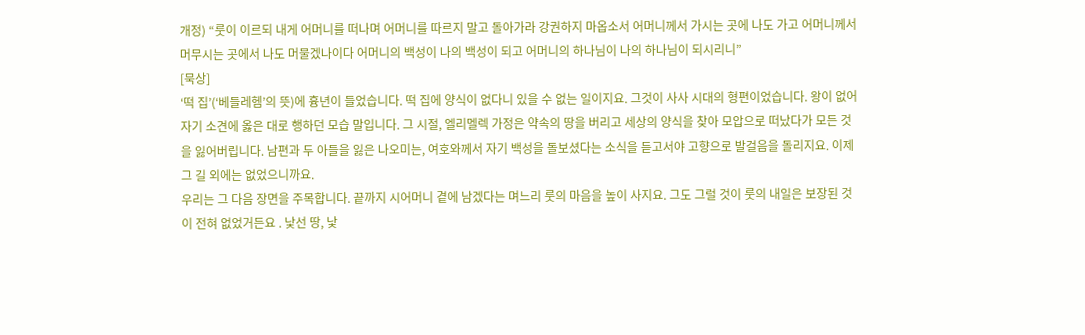개정) “룻이 이르되 내게 어머니를 떠나며 어머니를 따르지 말고 돌아가라 강권하지 마옵소서 어머니께서 가시는 곳에 나도 가고 어머니께서 머무시는 곳에서 나도 머물겠나이다 어머니의 백성이 나의 백성이 되고 어머니의 하나님이 나의 하나님이 되시리니”
[묵상]
‘떡 집’(‘베들레헴’의 뜻)에 흉년이 들었습니다. 떡 집에 양식이 없다니 있을 수 없는 일이지요. 그것이 사사 시대의 형편이었습니다. 왕이 없어 자기 소견에 옳은 대로 행하던 모습 말입니다. 그 시절, 엘리멜렉 가정은 약속의 땅을 버리고 세상의 양식을 찾아 모압으로 떠났다가 모든 것을 잃어버립니다. 남편과 두 아들을 잃은 나오미는, 여호와께서 자기 백성을 돌보셨다는 소식을 듣고서야 고향으로 발걸음을 돌리지요. 이제 그 길 외에는 없었으니까요.
우리는 그 다음 장면을 주목합니다. 끝까지 시어머니 곁에 남겠다는 며느리 룻의 마음을 높이 사지요. 그도 그럴 것이 룻의 내일은 보장된 것이 전혀 없었거든요 . 낯선 땅, 낯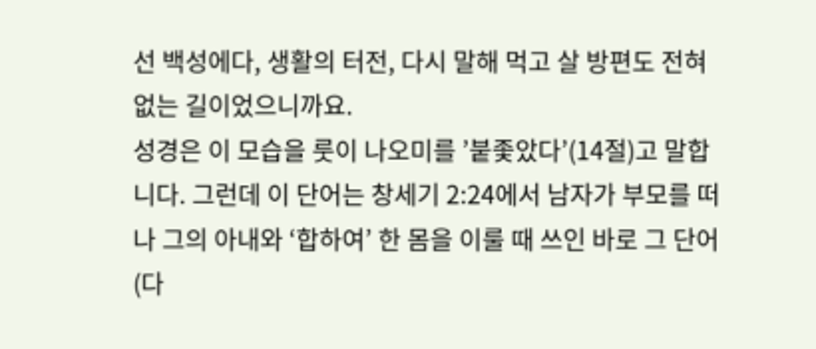선 백성에다, 생활의 터전, 다시 말해 먹고 살 방편도 전혀 없는 길이었으니까요.
성경은 이 모습을 룻이 나오미를 ’붙좇았다’(14절)고 말합니다. 그런데 이 단어는 창세기 2:24에서 남자가 부모를 떠나 그의 아내와 ‘합하여’ 한 몸을 이룰 때 쓰인 바로 그 단어(다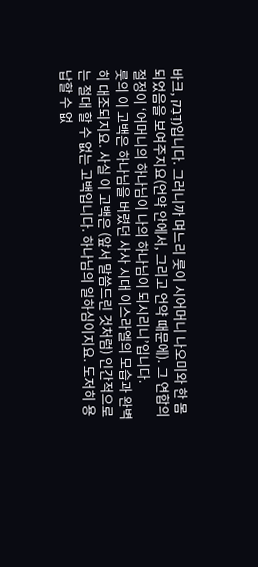바크, דָּבַק)입니다. 그러니까 며느리 룻이 시어머니 나오미와 한 몸 되었음을 보여주지요(언약 안에서, 그리고 언약 때문에). 그 연합의 절정이 ‘어머니의 하나님이 나의 하나님이 되시리니’입니다.
룻의 이 고백은 하나님을 버렸던 사사 시대 이스라엘의 모습과 완벽히 대조되지요. 사실 이 고백은 (앞서 말씀드린 것처럼) 인간적으로는 절대 할 수 없는 고백입니다. 하나님의 일하심이지요. 도저히 용납할 수 없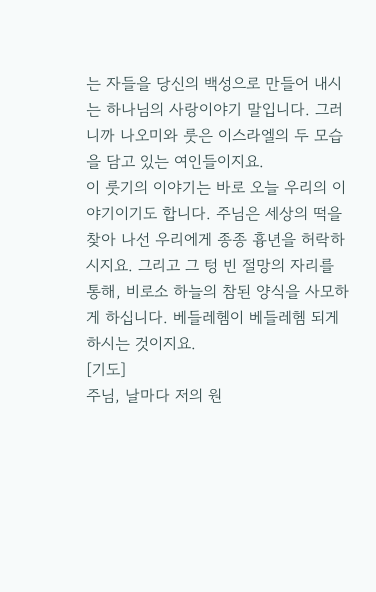는 자들을 당신의 백성으로 만들어 내시는 하나님의 사랑이야기 말입니다. 그러니까 나오미와 룻은 이스라엘의 두 모습을 담고 있는 여인들이지요.
이 룻기의 이야기는 바로 오늘 우리의 이야기이기도 합니다. 주님은 세상의 떡을 찾아 나선 우리에게 종종 흉년을 허락하시지요. 그리고 그 텅 빈 절망의 자리를 통해, 비로소 하늘의 참된 양식을 사모하게 하십니다. 베들레헴이 베들레헴 되게 하시는 것이지요.
[기도]
주님, 날마다 저의 원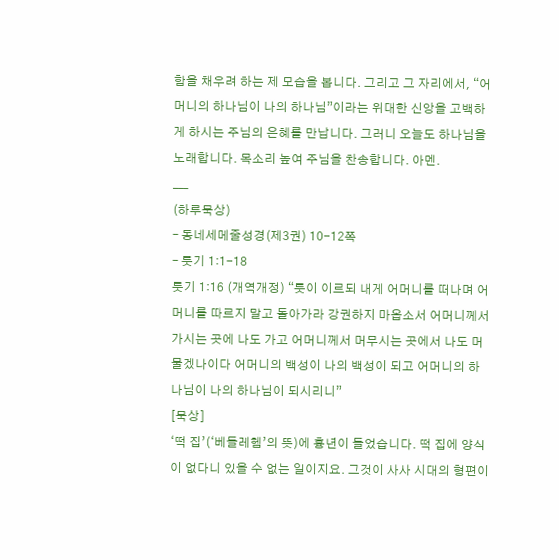함을 채우려 하는 제 모습을 봅니다. 그리고 그 자리에서, “어머니의 하나님이 나의 하나님”이라는 위대한 신앙을 고백하게 하시는 주님의 은혜를 만납니다. 그러니 오늘도 하나님을 노래합니다. 목소리 높여 주님을 찬송합니다. 아멘.
___
(하루묵상)
– 동네세메줄성경(제3권) 10-12쪽
– 룻기 1:1-18
룻기 1:16 (개역개정) “룻이 이르되 내게 어머니를 떠나며 어머니를 따르지 말고 돌아가라 강권하지 마옵소서 어머니께서 가시는 곳에 나도 가고 어머니께서 머무시는 곳에서 나도 머물겠나이다 어머니의 백성이 나의 백성이 되고 어머니의 하나님이 나의 하나님이 되시리니”
[묵상]
‘떡 집’(‘베들레헴’의 뜻)에 흉년이 들었습니다. 떡 집에 양식이 없다니 있을 수 없는 일이지요. 그것이 사사 시대의 형편이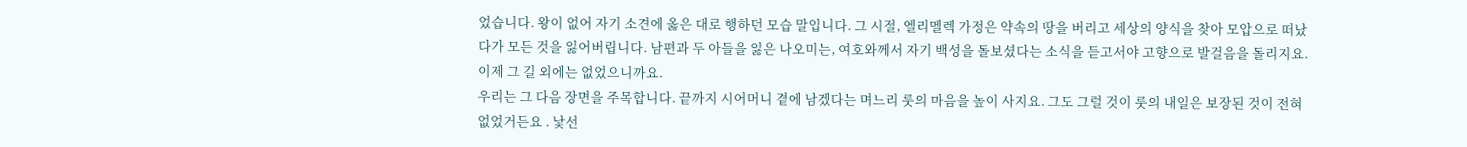었습니다. 왕이 없어 자기 소견에 옳은 대로 행하던 모습 말입니다. 그 시절, 엘리멜렉 가정은 약속의 땅을 버리고 세상의 양식을 찾아 모압으로 떠났다가 모든 것을 잃어버립니다. 남편과 두 아들을 잃은 나오미는, 여호와께서 자기 백성을 돌보셨다는 소식을 듣고서야 고향으로 발걸음을 돌리지요. 이제 그 길 외에는 없었으니까요.
우리는 그 다음 장면을 주목합니다. 끝까지 시어머니 곁에 남겠다는 며느리 룻의 마음을 높이 사지요. 그도 그럴 것이 룻의 내일은 보장된 것이 전혀 없었거든요 . 낯선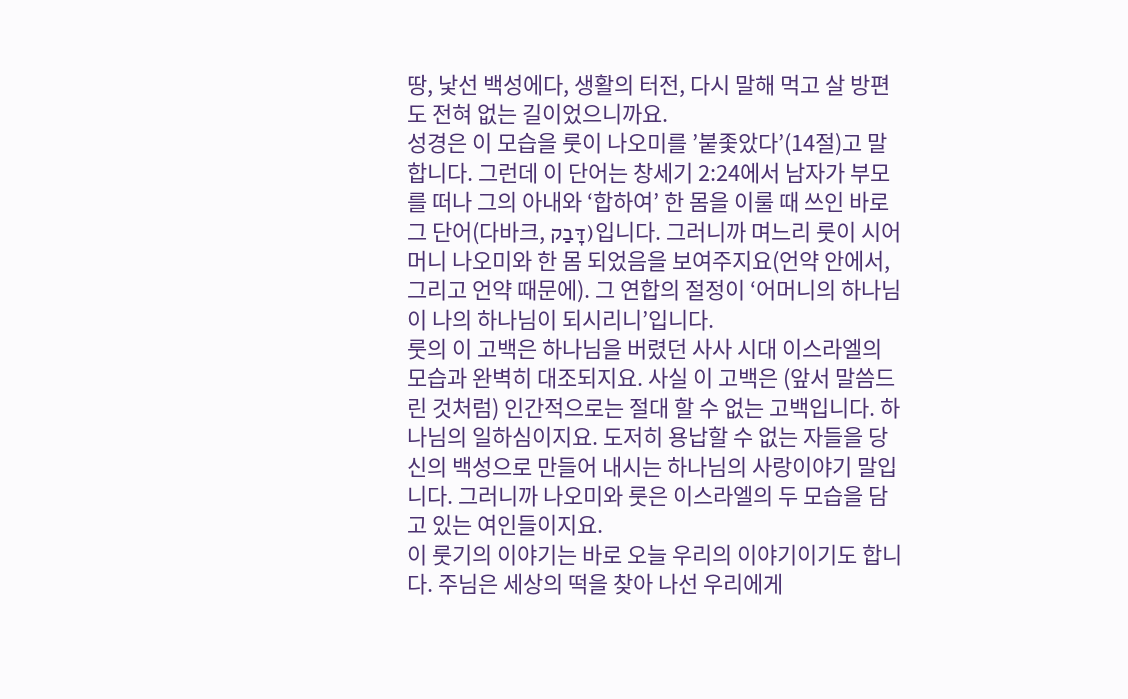땅, 낯선 백성에다, 생활의 터전, 다시 말해 먹고 살 방편도 전혀 없는 길이었으니까요.
성경은 이 모습을 룻이 나오미를 ’붙좇았다’(14절)고 말합니다. 그런데 이 단어는 창세기 2:24에서 남자가 부모를 떠나 그의 아내와 ‘합하여’ 한 몸을 이룰 때 쓰인 바로 그 단어(다바크, דָּבַק)입니다. 그러니까 며느리 룻이 시어머니 나오미와 한 몸 되었음을 보여주지요(언약 안에서, 그리고 언약 때문에). 그 연합의 절정이 ‘어머니의 하나님이 나의 하나님이 되시리니’입니다.
룻의 이 고백은 하나님을 버렸던 사사 시대 이스라엘의 모습과 완벽히 대조되지요. 사실 이 고백은 (앞서 말씀드린 것처럼) 인간적으로는 절대 할 수 없는 고백입니다. 하나님의 일하심이지요. 도저히 용납할 수 없는 자들을 당신의 백성으로 만들어 내시는 하나님의 사랑이야기 말입니다. 그러니까 나오미와 룻은 이스라엘의 두 모습을 담고 있는 여인들이지요.
이 룻기의 이야기는 바로 오늘 우리의 이야기이기도 합니다. 주님은 세상의 떡을 찾아 나선 우리에게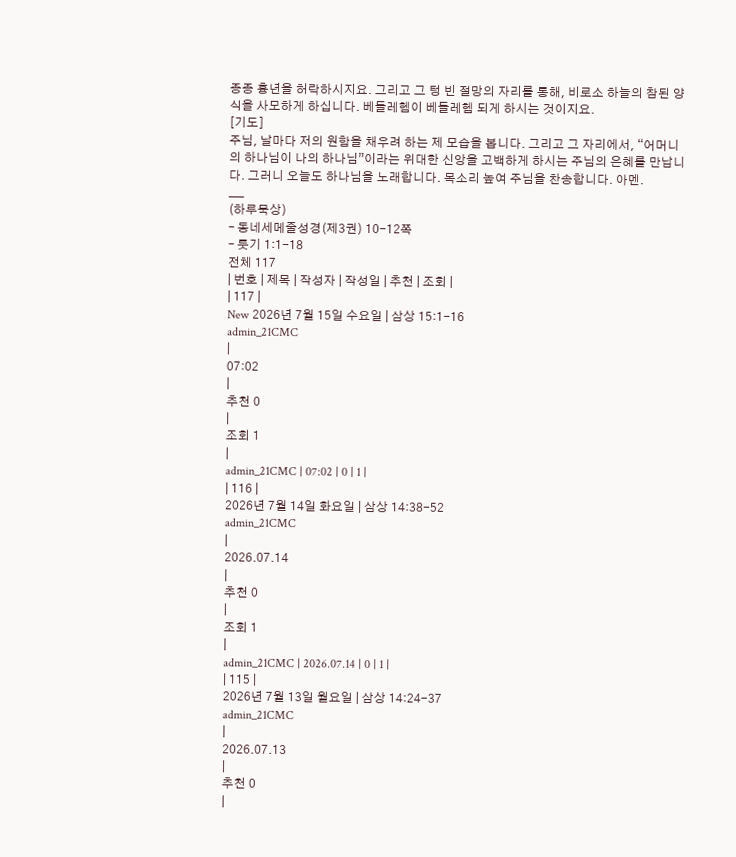종종 흉년을 허락하시지요. 그리고 그 텅 빈 절망의 자리를 통해, 비로소 하늘의 참된 양식을 사모하게 하십니다. 베들레헴이 베들레헴 되게 하시는 것이지요.
[기도]
주님, 날마다 저의 원함을 채우려 하는 제 모습을 봅니다. 그리고 그 자리에서, “어머니의 하나님이 나의 하나님”이라는 위대한 신앙을 고백하게 하시는 주님의 은혜를 만납니다. 그러니 오늘도 하나님을 노래합니다. 목소리 높여 주님을 찬송합니다. 아멘.
___
(하루묵상)
– 동네세메줄성경(제3권) 10-12쪽
– 룻기 1:1-18
전체 117
| 번호 | 제목 | 작성자 | 작성일 | 추천 | 조회 |
| 117 |
New 2026년 7월 15일 수요일 | 삼상 15:1-16
admin_21CMC
|
07:02
|
추천 0
|
조회 1
|
admin_21CMC | 07:02 | 0 | 1 |
| 116 |
2026년 7월 14일 화요일 | 삼상 14:38-52
admin_21CMC
|
2026.07.14
|
추천 0
|
조회 1
|
admin_21CMC | 2026.07.14 | 0 | 1 |
| 115 |
2026년 7월 13일 월요일 | 삼상 14:24-37
admin_21CMC
|
2026.07.13
|
추천 0
|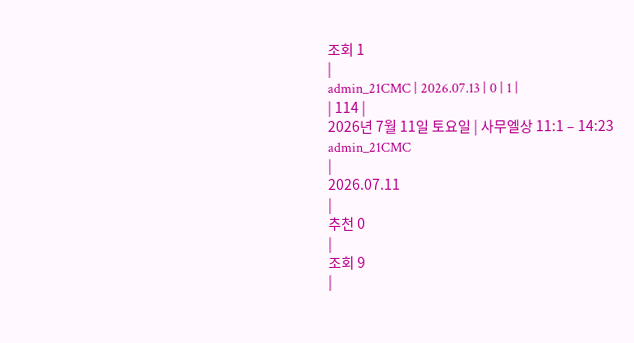조회 1
|
admin_21CMC | 2026.07.13 | 0 | 1 |
| 114 |
2026년 7월 11일 토요일 | 사무엘상 11:1 – 14:23
admin_21CMC
|
2026.07.11
|
추천 0
|
조회 9
|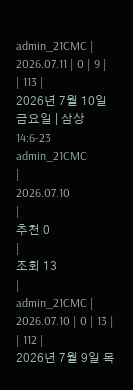admin_21CMC | 2026.07.11 | 0 | 9 |
| 113 |
2026년 7월 10일 금요일 | 삼상 14:6-23
admin_21CMC
|
2026.07.10
|
추천 0
|
조회 13
|
admin_21CMC | 2026.07.10 | 0 | 13 |
| 112 |
2026년 7월 9일 목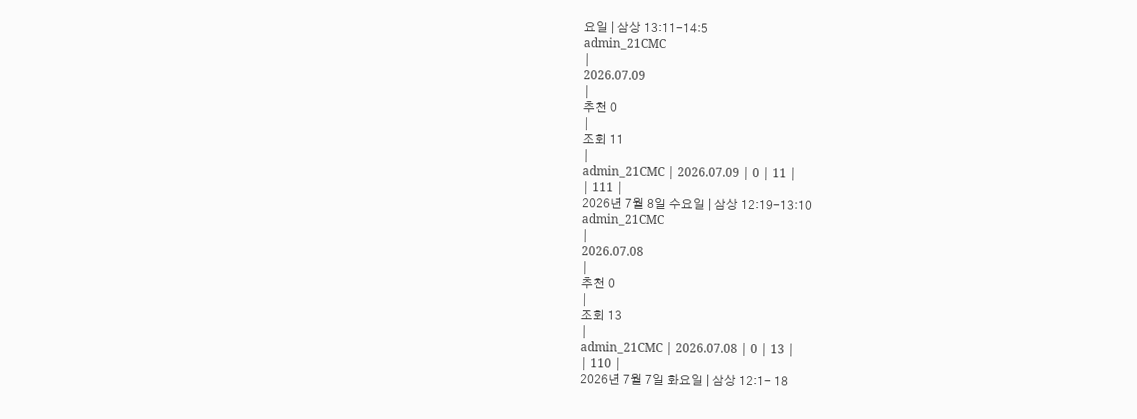요일 | 삼상 13:11-14:5
admin_21CMC
|
2026.07.09
|
추천 0
|
조회 11
|
admin_21CMC | 2026.07.09 | 0 | 11 |
| 111 |
2026년 7월 8일 수요일 | 삼상 12:19-13:10
admin_21CMC
|
2026.07.08
|
추천 0
|
조회 13
|
admin_21CMC | 2026.07.08 | 0 | 13 |
| 110 |
2026년 7월 7일 화요일 | 삼상 12:1- 18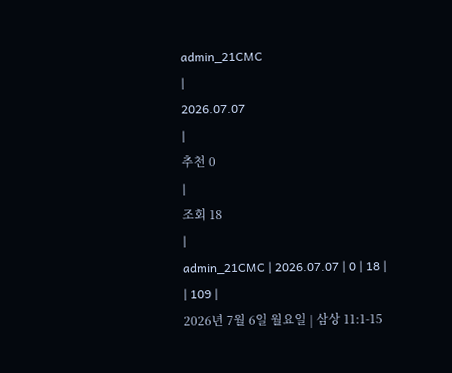admin_21CMC
|
2026.07.07
|
추천 0
|
조회 18
|
admin_21CMC | 2026.07.07 | 0 | 18 |
| 109 |
2026년 7월 6일 월요일 | 삼상 11:1-15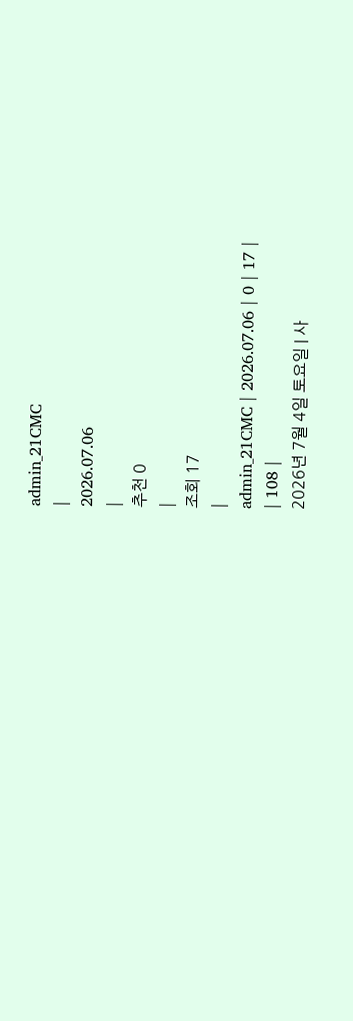admin_21CMC
|
2026.07.06
|
추천 0
|
조회 17
|
admin_21CMC | 2026.07.06 | 0 | 17 |
| 108 |
2026년 7월 4일 토요일 | 사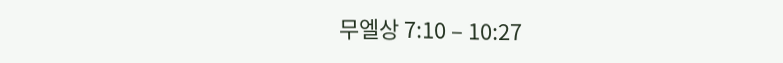무엘상 7:10 – 10:27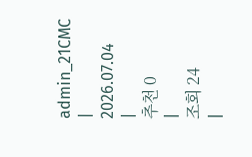admin_21CMC
|
2026.07.04
|
추천 0
|
조회 24
|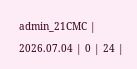admin_21CMC | 2026.07.04 | 0 | 24 |